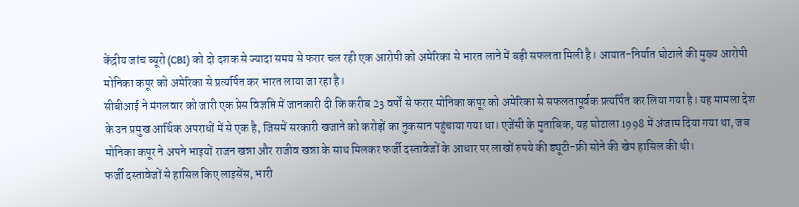केंद्रीय जांच ब्यूरो (CBI) को दो दशक से ज्यादा समय से फरार चल रही एक आरोपी को अमेरिका से भारत लाने में बड़ी सफलता मिली है। आयात-निर्यात घोटाले की मुख्य आरोपी मोनिका कपूर को अमेरिका से प्रत्यर्पित कर भारत लाया जा रहा है।
सीबीआई ने मंगलवार को जारी एक प्रेस विज्ञप्ति में जानकारी दी कि करीब 23 वर्षों से फरार मोनिका कपूर को अमेरिका से सफलतापूर्वक प्रत्यर्पित कर लिया गया है। यह मामला देश के उन प्रमुख आर्थिक अपराधों में से एक है, जिसमें सरकारी खजाने को करोड़ों का नुकसान पहुंचाया गया था। एजेंसी के मुताबिक, यह घोटाला 1998 में अंजाम दिया गया था, जब मोनिका कपूर ने अपने भाइयों राजन खन्ना और राजीव खन्ना के साथ मिलकर फर्जी दस्तावेजों के आधार पर लाखों रुपये की ड्यूटी-फ्री सोने की खेप हासिल की थी।
फर्जी दस्तावेजों से हासिल किए लाइसेंस, भारी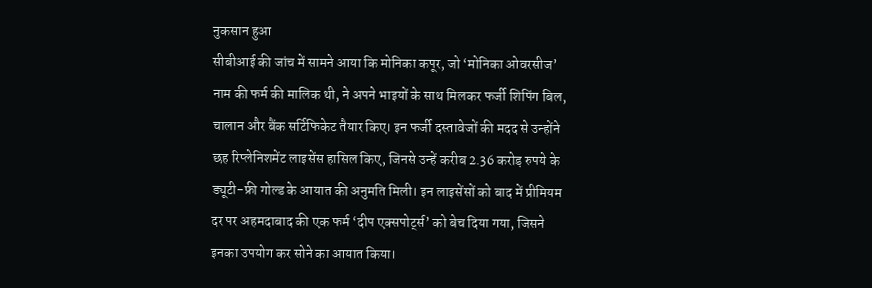नुकसान हुआ
सीबीआई की जांच में सामने आया कि मोनिका कपूर, जो ‘मोनिका ओवरसीज’ नाम की फर्म की मालिक थी, ने अपने भाइयों के साथ मिलकर फर्जी शिपिंग बिल, चालान और बैंक सर्टिफिकेट तैयार किए। इन फर्जी दस्तावेजों की मदद से उन्होंने छह रिप्लेनिशमेंट लाइसेंस हासिल किए, जिनसे उन्हें करीब 2.36 करोड़ रुपये के ड्यूटी-फ्री गोल्ड के आयात की अनुमति मिली। इन लाइसेंसों को बाद में प्रीमियम दर पर अहमदाबाद की एक फर्म ‘दीप एक्सपोर्ट्स’ को बेच दिया गया, जिसने इनका उपयोग कर सोने का आयात किया।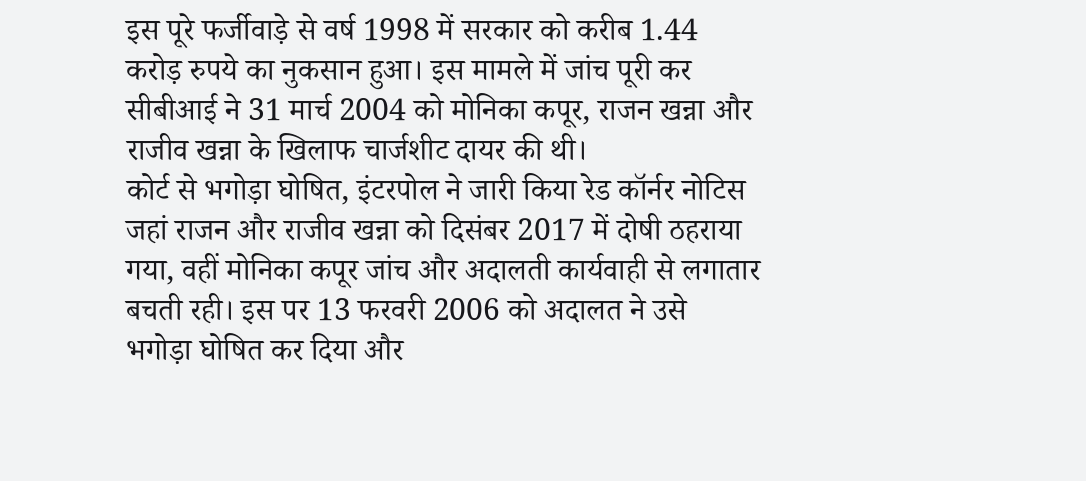इस पूरे फर्जीवाड़े से वर्ष 1998 में सरकार को करीब 1.44 करोड़ रुपये का नुकसान हुआ। इस मामले में जांच पूरी कर सीबीआई ने 31 मार्च 2004 को मोनिका कपूर, राजन खन्ना और राजीव खन्ना के खिलाफ चार्जशीट दायर की थी।
कोर्ट से भगोड़ा घोषित, इंटरपोल ने जारी किया रेड कॉर्नर नोटिस
जहां राजन और राजीव खन्ना को दिसंबर 2017 में दोषी ठहराया गया, वहीं मोनिका कपूर जांच और अदालती कार्यवाही से लगातार बचती रही। इस पर 13 फरवरी 2006 को अदालत ने उसे भगोड़ा घोषित कर दिया और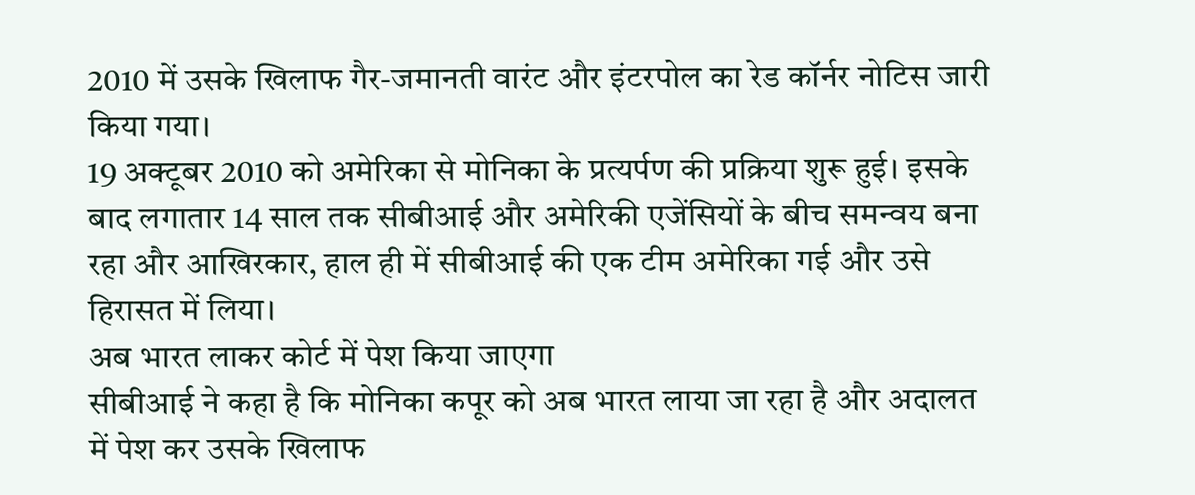2010 में उसके खिलाफ गैर-जमानती वारंट और इंटरपोल का रेड कॉर्नर नोटिस जारी किया गया।
19 अक्टूबर 2010 को अमेरिका से मोनिका के प्रत्यर्पण की प्रक्रिया शुरू हुई। इसके बाद लगातार 14 साल तक सीबीआई और अमेरिकी एजेंसियों के बीच समन्वय बना रहा और आखिरकार, हाल ही में सीबीआई की एक टीम अमेरिका गई और उसे हिरासत में लिया।
अब भारत लाकर कोर्ट में पेश किया जाएगा
सीबीआई ने कहा है कि मोनिका कपूर को अब भारत लाया जा रहा है और अदालत में पेश कर उसके खिलाफ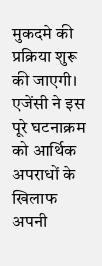मुकदमे की प्रक्रिया शुरू की जाएगी। एजेंसी ने इस पूरे घटनाक्रम को आर्थिक अपराधों के खिलाफ अपनी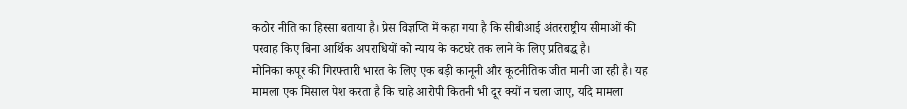कठोर नीति का हिस्सा बताया है। प्रेस विज्ञप्ति में कहा गया है कि सीबीआई अंतरराष्ट्रीय सीमाओं की परवाह किए बिना आर्थिक अपराधियों को न्याय के कटघरे तक लाने के लिए प्रतिबद्ध है।
मोनिका कपूर की गिरफ्तारी भारत के लिए एक बड़ी कानूनी और कूटनीतिक जीत मानी जा रही है। यह मामला एक मिसाल पेश करता है कि चाहे आरोपी कितनी भी दूर क्यों न चला जाए, यदि मामला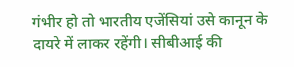गंभीर हो तो भारतीय एजेंसियां उसे कानून के दायरे में लाकर रहेंगी। सीबीआई की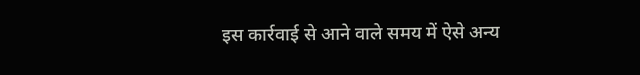इस कार्रवाई से आने वाले समय में ऐसे अन्य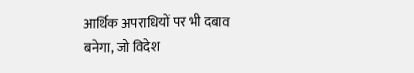आर्थिक अपराधियों पर भी दबाव बनेगा, जो विदेश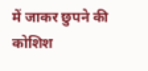में जाकर छुपने की कोशिश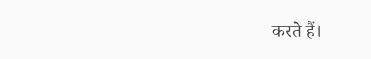करते हैं।